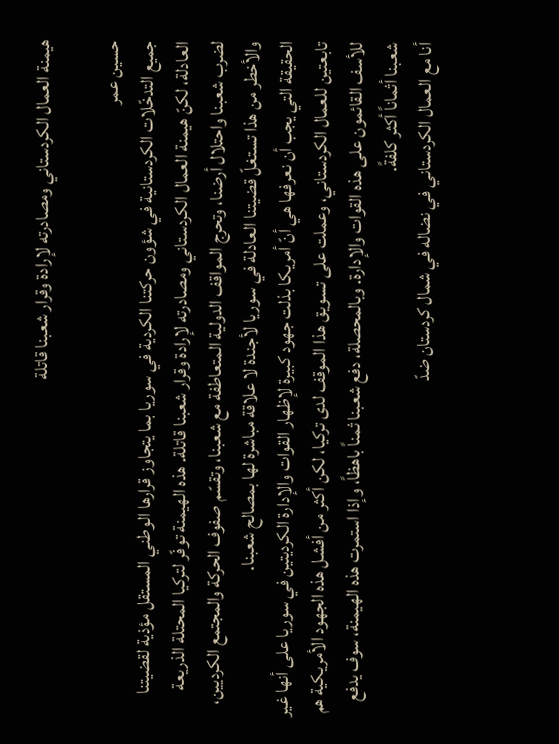هيمنة العمال الكردستاني ومصادرته لإرادة وقرار شعبنا قاتلة

حسين عمر
جميع التدخّلات الكردستانية في شؤون حركتنا الكردية في سوريا بما يتجاوز قرارها الوطني المستقل مؤذية لقضيتنا العادلة، لكنّ هيمنة العمال الكردستاني ومصادرته لإرادة وقرار شعبنا قاتلة. هذه الهيمنة توفّر لتركيا المحتلة الذريعة لضرب شعبنا واحتلال أرضنا، وتحرج المواقف الدولية المتعاطفة مع شعبنا، وتقسّم صفوف الحركة والمجتمع الكرديين، والأخطر من هذا تستغلّ قضيتنا العادلة في سوريا لأجندة لا علاقة مباشرة لها بمصالح شعبنا.
الحقيقة التي يجب أن نعرفها هي أنّ أمريكا بذلت جهود كبيرة لإظهار القوات والإدارة الكرديتين في سوريا على أنها غير تابعتين للعمال الكردستاني، وعملت على تسويق هذا الموقف لدى تركيا، لكن أكثر من أفشل هذه الجهود الأمريكية هم للأسف القائمون على هذه القوات والإدارة. وبالمحصلة، دفع شعبنا ثمناً باهظاً، وإذا استمرت هذه الهيمنة، سوف يدفع شعبنا أثماناً أكثر كلفةً.
أنا مع العمال الكردستاني في نضاله في شمال كردستان ضدّ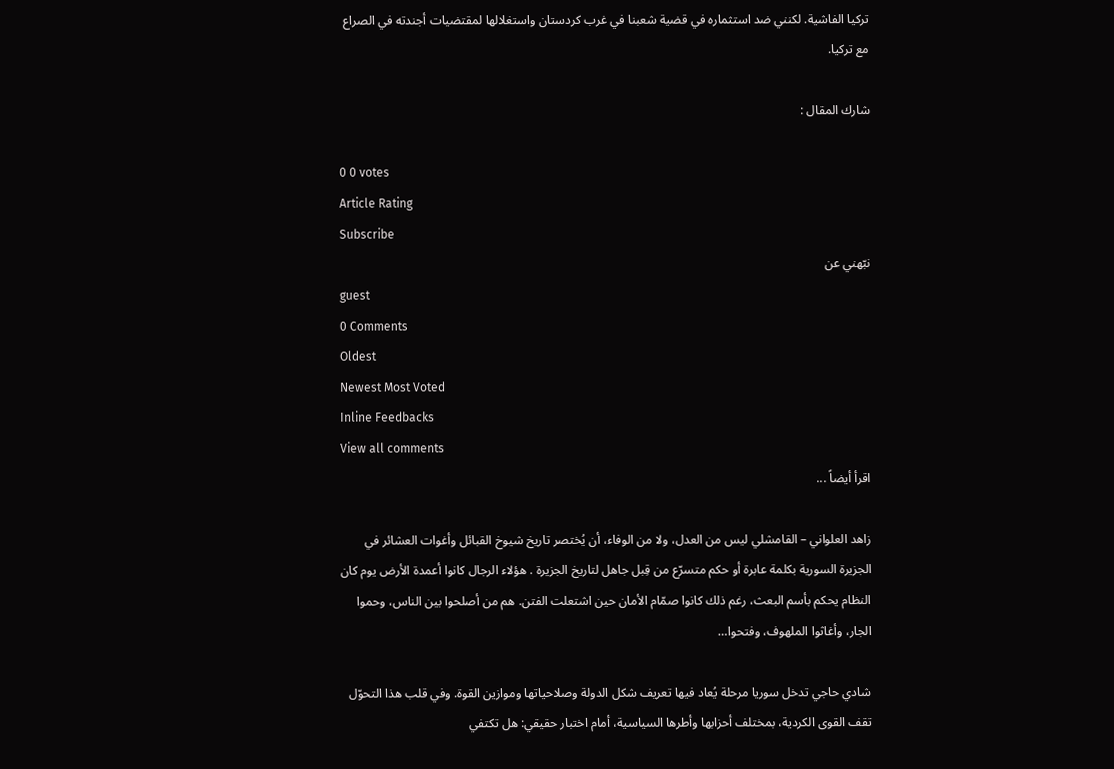تركيا الفاشية. لكنني ضد استثماره في قضية شعبنا في غرب كردستان واستغلالها لمقتضيات أجندته في الصراع مع تركيا.

شارك المقال :

0 0 votes
Article Rating
Subscribe
نبّهني عن
guest
0 Comments
Oldest
Newest Most Voted
Inline Feedbacks
View all comments
اقرأ أيضاً ...

زاهد العلواني – القامشلي ليس من العدل، ولا من الوفاء، أن يُختصر تاريخ شيوخ القبائل وأغوات العشائر في الجزيرة السورية بكلمة عابرة أو حكم متسرّع من قِبل جاهل لتاريخ الجزيرة . هؤلاء الرجال كانوا أعمدة الأرض يوم كان النظام يحكم بأسم البعث، رغم ذلك كانوا صمّام الأمان حين اشتعلت الفتن. هم من أصلحوا بين الناس، وحموا الجار، وأغاثوا الملهوف، وفتحوا…

شادي حاجي تدخل سوريا مرحلة يُعاد فيها تعريف شكل الدولة وصلاحياتها وموازين القوة. وفي قلب هذا التحوّل تقف القوى الكردية، بمختلف أحزابها وأطرها السياسية، أمام اختبار حقيقي: هل تكتفي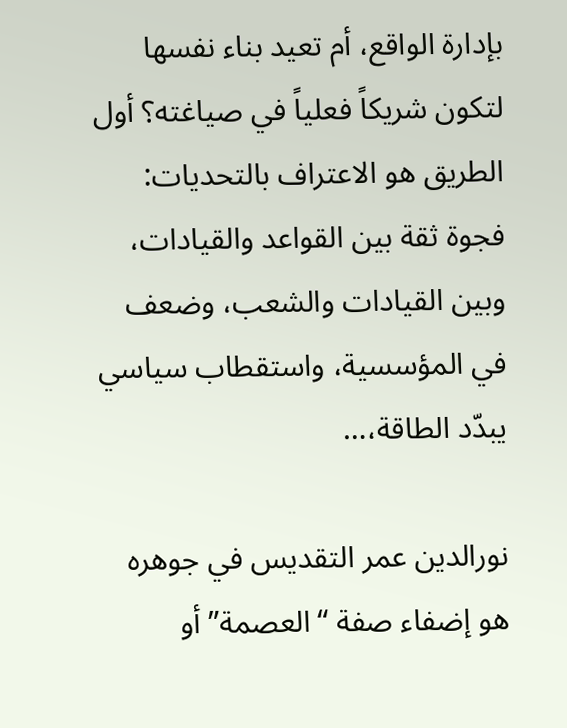بإدارة الواقع، أم تعيد بناء نفسها لتكون شريكاً فعلياً في صياغته؟ أول الطريق هو الاعتراف بالتحديات: فجوة ثقة بين القواعد والقيادات، وبين القيادات والشعب، وضعف في المؤسسية، واستقطاب سياسي يبدّد الطاقة،…

نورالدين عمر التقديس في جوهره هو إضفاء صفة “العصمة” أو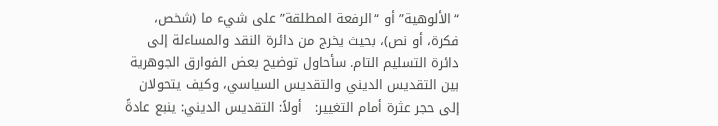“الألوهية” أو “الرفعة المطلقة” على شيء ما (شخص، فكرة، أو نص)، بحيث يخرج من دائرة النقد والمساءلة إلى دائرة التسليم التام. سأحاول توضيح بعض الفوارق الجوهرية بين التقديس الديني والتقديس السياسي، وكيف يتحولان إلى حجر عثرة أمام التغيير:   أولاً: التقديس الديني: ينبع عادةً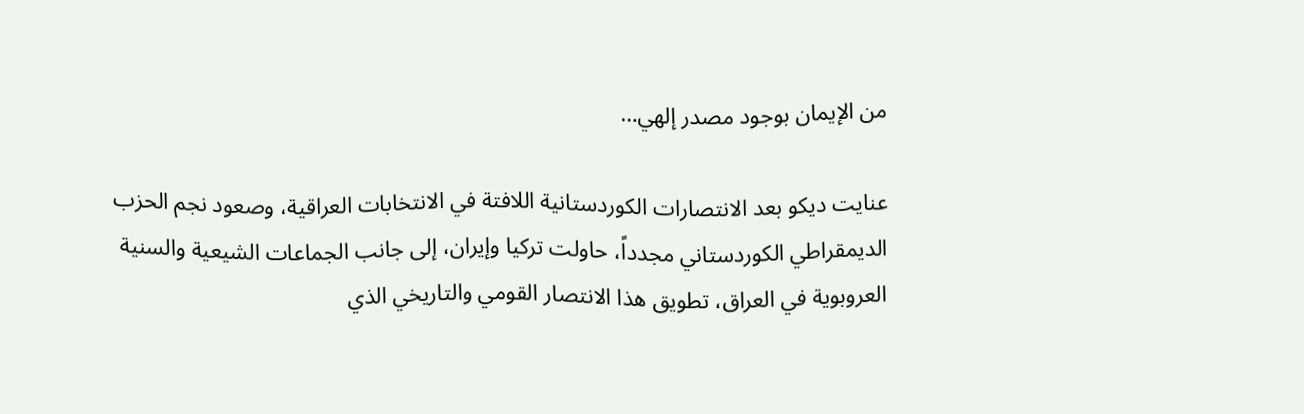من الإيمان بوجود مصدر إلهي…

عنايت ديكو بعد الانتصارات الكوردستانية اللافتة في الانتخابات العراقية، وصعود نجم الحزب الديمقراطي الكوردستاني مجدداً، حاولت تركيا وإيران، إلى جانب الجماعات الشيعية والسنية العروبوية في العراق، تطويق هذا الانتصار القومي والتاريخي الذي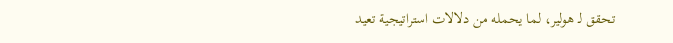تحقق لـ هولير، لما يحمله من دلالات استراتيجية تعيد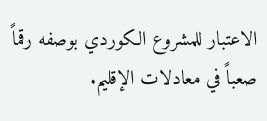الاعتبار للمشروع الكوردي بوصفه رقماً صعباً في معادلات الإقليم.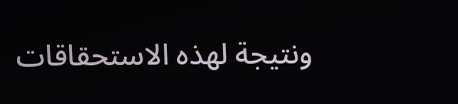ونتيجة لهذه الاستحقاقات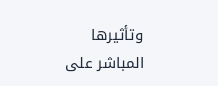وتأثيرها المباشر على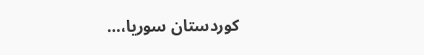كوردستان سوريا،…